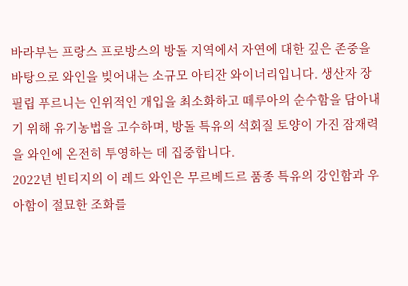바라부는 프랑스 프로방스의 방돌 지역에서 자연에 대한 깊은 존중을 바탕으로 와인을 빚어내는 소규모 아티잔 와이너리입니다. 생산자 장 필립 푸르니는 인위적인 개입을 최소화하고 떼루아의 순수함을 담아내기 위해 유기농법을 고수하며, 방돌 특유의 석회질 토양이 가진 잠재력을 와인에 온전히 투영하는 데 집중합니다.
2022년 빈티지의 이 레드 와인은 무르베드르 품종 특유의 강인함과 우아함이 절묘한 조화를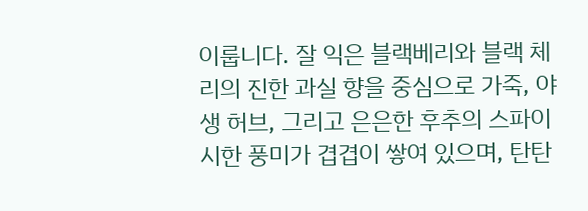이룹니다. 잘 익은 블랙베리와 블랙 체리의 진한 과실 향을 중심으로 가죽, 야생 허브, 그리고 은은한 후추의 스파이시한 풍미가 겹겹이 쌓여 있으며, 탄탄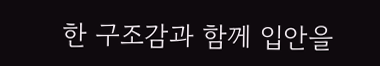한 구조감과 함께 입안을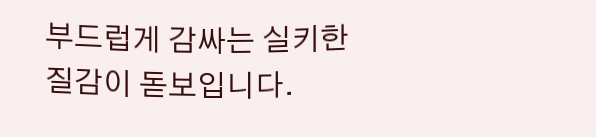부드럽게 감싸는 실키한 질감이 돋보입니다.